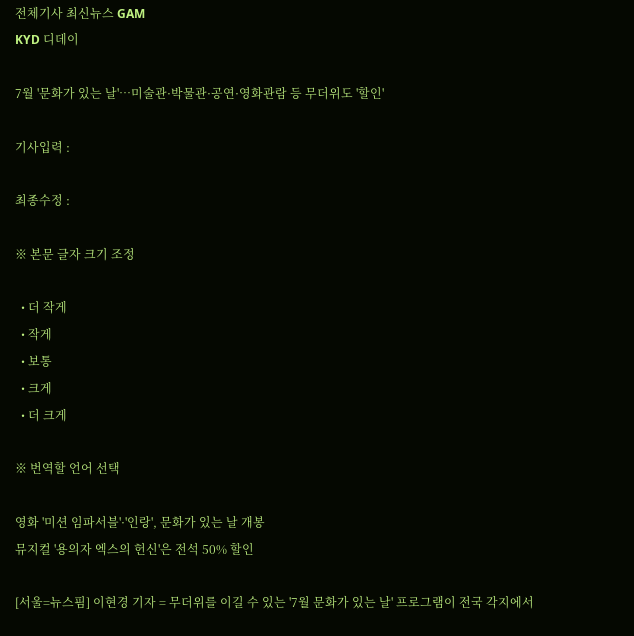전체기사 최신뉴스 GAM
KYD 디데이

7월 '문화가 있는 날'…미술관·박물관·공연·영화관람 등 무더위도 '할인'

기사입력 :

최종수정 :

※ 본문 글자 크기 조정

  • 더 작게
  • 작게
  • 보통
  • 크게
  • 더 크게

※ 번역할 언어 선택

영화 '미션 임파서블'·'인랑', 문화가 있는 날 개봉
뮤지컬 '용의자 엑스의 헌신'은 전석 50% 할인

[서울=뉴스핌] 이현경 기자 = 무더위를 이길 수 있는 '7월 문화가 있는 날' 프로그램이 전국 각지에서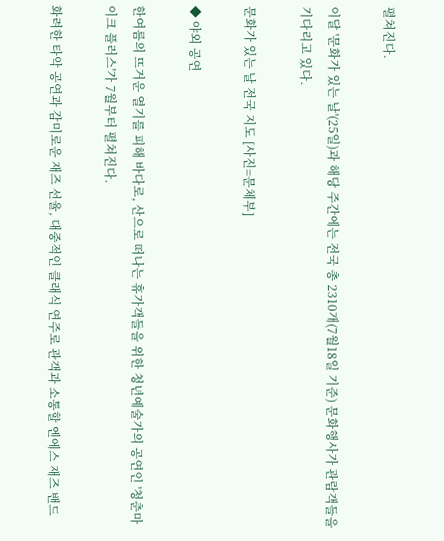펼쳐진다.

이달 '문화가 있는 날'(25일)과 해당 주간에는 전국 총 2310개(7월18일 기준) 문화행사가 관람객들을 기다리고 있다.

문화가 있는 날 전국 지도 [사진=문체부]

◆ 야외 공연

한여름의 뜨거운 열기를 피해 바다로, 산으로 떠나는 휴가객들을 위한 청년예술가의 공연인 '청춘마이크 플러스'가 7월부터 펼쳐진다.

화려한 타악 공연과 감미로운 재즈 선율, 대중적인 클래식 연주로 관객과 소통할 엔에스 재즈 밴드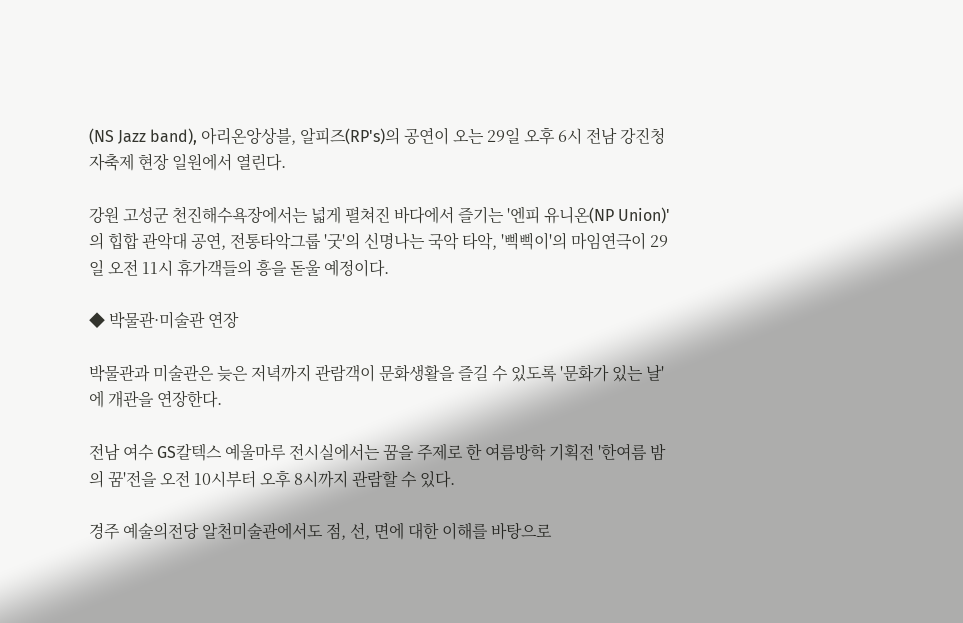(NS Jazz band), 아리온앙상블, 알피즈(RP's)의 공연이 오는 29일 오후 6시 전남 강진청자축제 현장 일원에서 열린다.

강원 고성군 천진해수욕장에서는 넓게 펼쳐진 바다에서 즐기는 '엔피 유니온(NP Union)'의 힙합 관악대 공연, 전통타악그룹 '굿'의 신명나는 국악 타악, '삑삑이'의 마임연극이 29일 오전 11시 휴가객들의 흥을 돋울 예정이다.

◆ 박물관·미술관 연장

박물관과 미술관은 늦은 저녁까지 관람객이 문화생활을 즐길 수 있도록 '문화가 있는 날'에 개관을 연장한다.

전남 여수 GS칼텍스 예울마루 전시실에서는 꿈을 주제로 한 여름방학 기획전 '한여름 밤의 꿈'전을 오전 10시부터 오후 8시까지 관람할 수 있다.

경주 예술의전당 알천미술관에서도 점, 선, 면에 대한 이해를 바탕으로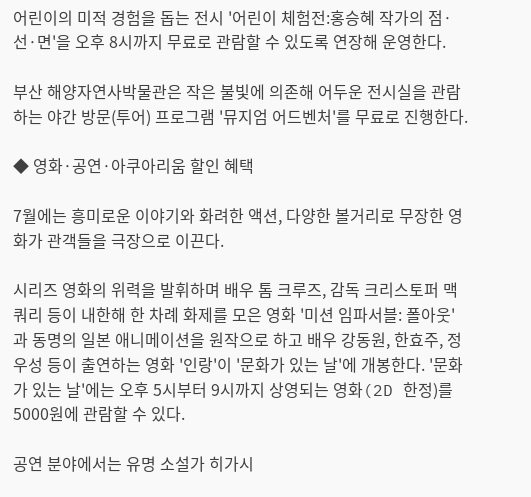어린이의 미적 경험을 돕는 전시 '어린이 체험전:홍승혜 작가의 점·선·면'을 오후 8시까지 무료로 관람할 수 있도록 연장해 운영한다.

부산 해양자연사박물관은 작은 불빛에 의존해 어두운 전시실을 관람하는 야간 방문(투어) 프로그램 '뮤지엄 어드벤처'를 무료로 진행한다.

◆ 영화·공연·아쿠아리움 할인 혜택

7월에는 흥미로운 이야기와 화려한 액션, 다양한 볼거리로 무장한 영화가 관객들을 극장으로 이끈다.

시리즈 영화의 위력을 발휘하며 배우 톰 크루즈, 감독 크리스토퍼 맥쿼리 등이 내한해 한 차례 화제를 모은 영화 '미션 임파서블: 폴아웃'과 동명의 일본 애니메이션을 원작으로 하고 배우 강동원, 한효주, 정우성 등이 출연하는 영화 '인랑'이 '문화가 있는 날'에 개봉한다. '문화가 있는 날'에는 오후 5시부터 9시까지 상영되는 영화(2D 한정)를 5000원에 관람할 수 있다.

공연 분야에서는 유명 소설가 히가시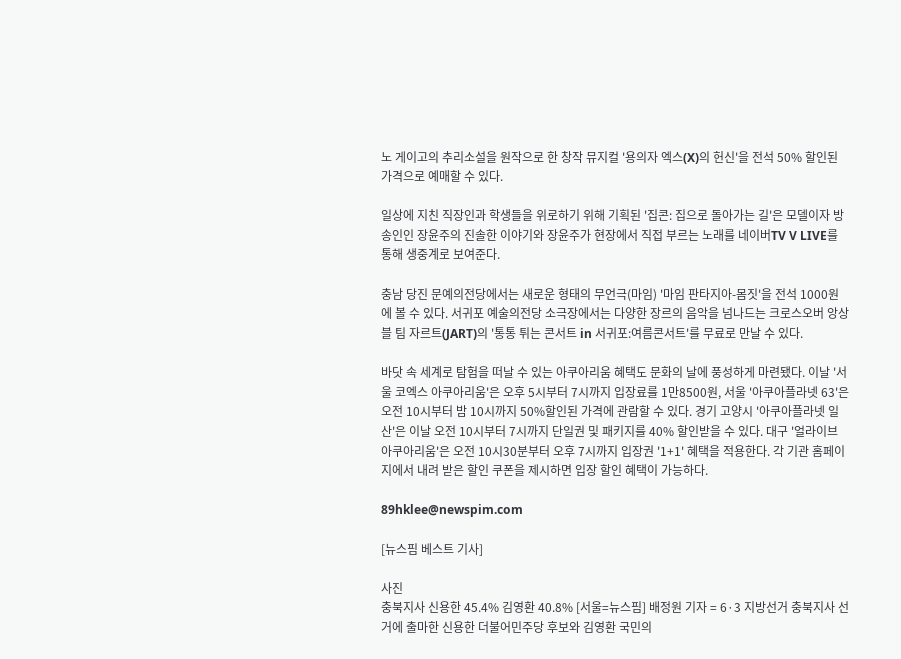노 게이고의 추리소설을 원작으로 한 창작 뮤지컬 '용의자 엑스(X)의 헌신'을 전석 50% 할인된 가격으로 예매할 수 있다.

일상에 지친 직장인과 학생들을 위로하기 위해 기획된 '집콘: 집으로 돌아가는 길'은 모델이자 방송인인 장윤주의 진솔한 이야기와 장윤주가 현장에서 직접 부르는 노래를 네이버TV V LIVE를 통해 생중계로 보여준다.

충남 당진 문예의전당에서는 새로운 형태의 무언극(마임) '마임 판타지아-몸짓'을 전석 1000원에 볼 수 있다. 서귀포 예술의전당 소극장에서는 다양한 장르의 음악을 넘나드는 크로스오버 앙상블 팀 자르트(JART)의 '통통 튀는 콘서트 in 서귀포:여름콘서트'를 무료로 만날 수 있다.

바닷 속 세계로 탐험을 떠날 수 있는 아쿠아리움 혜택도 문화의 날에 풍성하게 마련됐다. 이날 '서울 코엑스 아쿠아리움'은 오후 5시부터 7시까지 입장료를 1만8500원, 서울 '아쿠아플라넷 63'은 오전 10시부터 밤 10시까지 50%할인된 가격에 관람할 수 있다. 경기 고양시 '아쿠아플라넷 일산'은 이날 오전 10시부터 7시까지 단일권 및 패키지를 40% 할인받을 수 있다. 대구 '얼라이브 아쿠아리움'은 오전 10시30분부터 오후 7시까지 입장권 '1+1' 혜택을 적용한다. 각 기관 홈페이지에서 내려 받은 할인 쿠폰을 제시하면 입장 할인 혜택이 가능하다.

89hklee@newspim.com

[뉴스핌 베스트 기사]

사진
충북지사 신용한 45.4% 김영환 40.8% [서울=뉴스핌] 배정원 기자 = 6·3 지방선거 충북지사 선거에 출마한 신용한 더불어민주당 후보와 김영환 국민의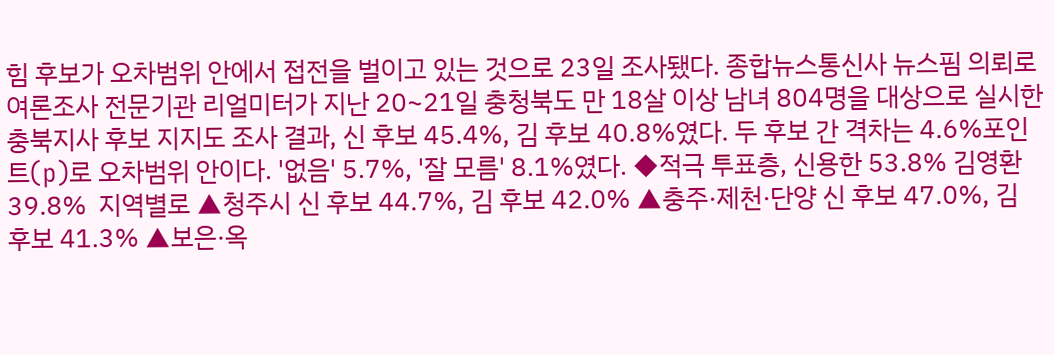힘 후보가 오차범위 안에서 접전을 벌이고 있는 것으로 23일 조사됐다. 종합뉴스통신사 뉴스핌 의뢰로 여론조사 전문기관 리얼미터가 지난 20~21일 충청북도 만 18살 이상 남녀 804명을 대상으로 실시한 충북지사 후보 지지도 조사 결과, 신 후보 45.4%, 김 후보 40.8%였다. 두 후보 간 격차는 4.6%포인트(p)로 오차범위 안이다. '없음' 5.7%, '잘 모름' 8.1%였다. ◆적극 투표층, 신용한 53.8% 김영환 39.8%  지역별로 ▲청주시 신 후보 44.7%, 김 후보 42.0% ▲충주·제천·단양 신 후보 47.0%, 김 후보 41.3% ▲보은·옥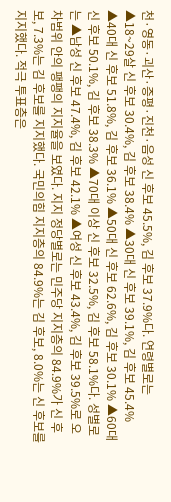천·영동·괴산·증평·진천·음성 신 후보 45.5%, 김 후보 37.9%다. 연령별로는 ▲18~29살 신 후보 30.4%, 김 후보 38.4% ▲30대 신 후보 39.1%, 김 후보 45.4% ▲40대 신 후보 51.8%, 김 후보 36.1% ▲50대 신 후보 62.6%, 김 후보 30.1% ▲60대 신 후보 50.1%, 김 후보 38.3% ▲70대 이상 신 후보 32.5%, 김 후보 58.1%다. 성별로는 ▲남성 신 후보 47.4%, 김 후보 42.1% ▲여성 신 후보 43.4%, 김 후보 39.5%로 오차범위 안의 팽팽의 지지율을 보였다. 지지 정당별로는 민주당 지지층의 84.9%가 신 후보, 7.3%는 김 후보를 지지했다. 국민의힘 지지층의 84.9%는 김 후보, 8.0%는 신 후보를 지지했다. 적극 투표층은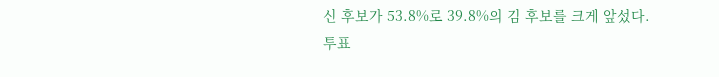신 후보가 53.8%로 39.8%의 김 후보를 크게 앞섰다. 투표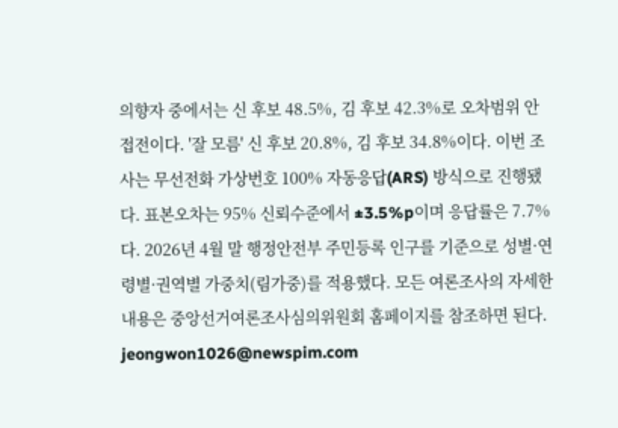의향자 중에서는 신 후보 48.5%, 김 후보 42.3%로 오차범위 안 접전이다. '잘 모름' 신 후보 20.8%, 김 후보 34.8%이다. 이번 조사는 무선전화 가상번호 100% 자동응답(ARS) 방식으로 진행됐다. 표본오차는 95% 신뢰수준에서 ±3.5%p이며 응답률은 7.7%다. 2026년 4월 말 행정안전부 주민등록 인구를 기준으로 성별·연령별·권역별 가중치(림가중)를 적용했다. 모든 여론조사의 자세한 내용은 중앙선거여론조사심의위원회 홈페이지를 참조하면 된다. jeongwon1026@newspim.com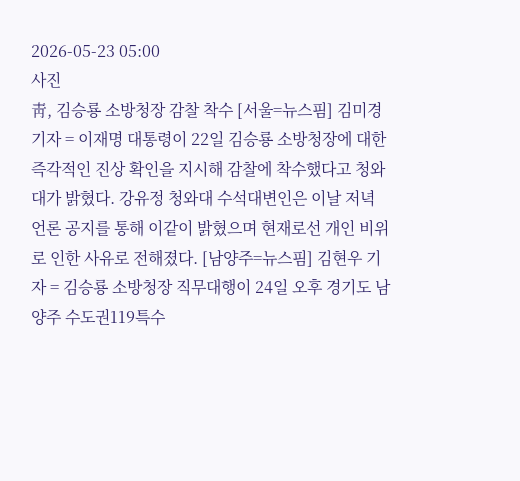2026-05-23 05:00
사진
靑, 김승룡 소방청장 감찰 착수 [서울=뉴스핌] 김미경 기자 = 이재명 대통령이 22일 김승룡 소방청장에 대한 즉각적인 진상 확인을 지시해 감찰에 착수했다고 청와대가 밝혔다. 강유정 청와대 수석대변인은 이날 저녁 언론 공지를 통해 이같이 밝혔으며 현재로선 개인 비위로 인한 사유로 전해졌다. [남양주=뉴스핌] 김현우 기자 = 김승룡 소방청장 직무대행이 24일 오후 경기도 남양주 수도권119특수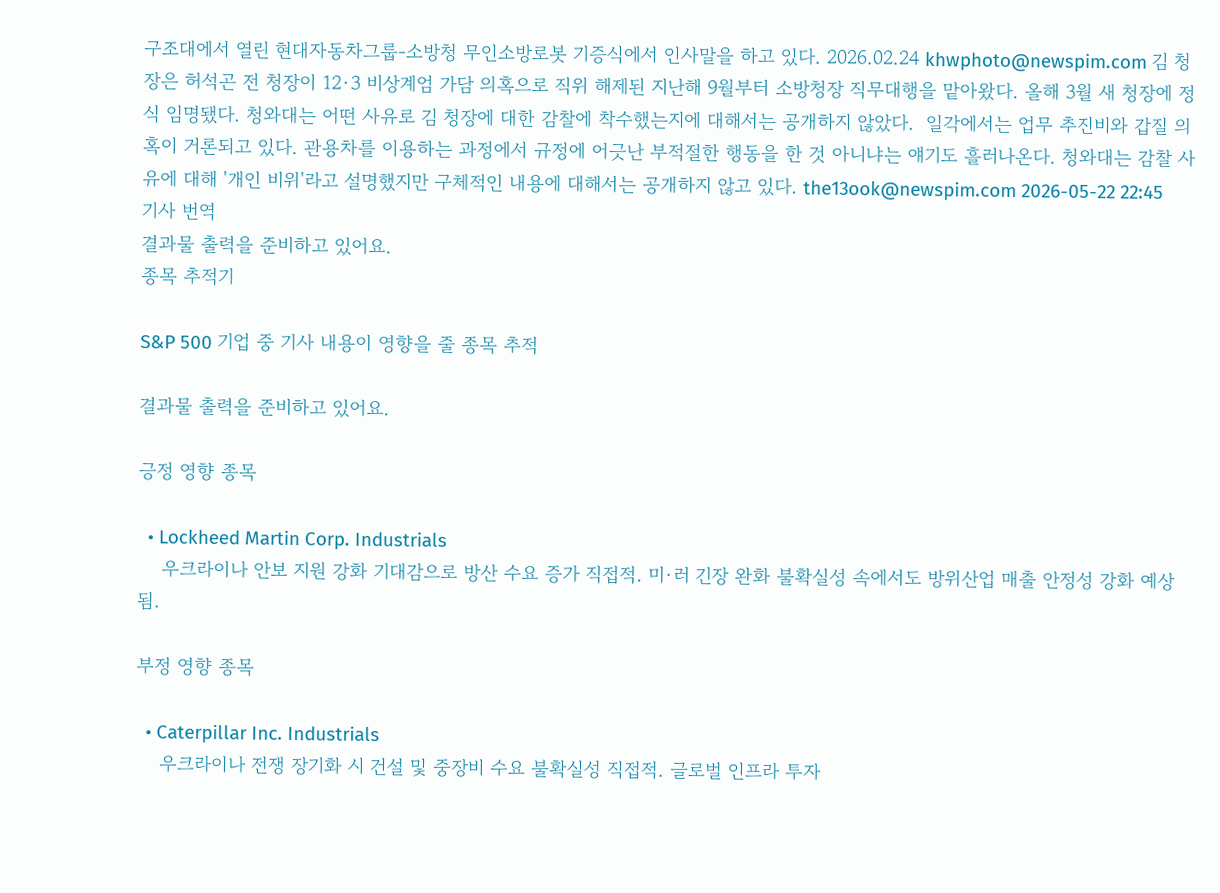구조대에서 열린 현대자동차그룹-소방청 무인소방로봇 기증식에서 인사말을 하고 있다. 2026.02.24 khwphoto@newspim.com 김 청장은 허석곤 전 청장이 12·3 비상계엄 가담 의혹으로 직위 해제된 지난해 9월부터 소방청장 직무대행을 맡아왔다. 올해 3월 새 청장에 정식 임명됐다. 청와대는 어떤 사유로 김 청장에 대한 감찰에 착수했는지에 대해서는 공개하지 않았다.  일각에서는 업무 추진비와 갑질 의혹이 거론되고 있다. 관용차를 이용하는 과정에서 규정에 어긋난 부적절한 행동을 한 것 아니냐는 얘기도 흘러나온다. 청와대는 감찰 사유에 대해 '개인 비위'라고 설명했지만 구체적인 내용에 대해서는 공개하지 않고 있다. the13ook@newspim.com 2026-05-22 22:45
기사 번역
결과물 출력을 준비하고 있어요.
종목 추적기

S&P 500 기업 중 기사 내용이 영향을 줄 종목 추적

결과물 출력을 준비하고 있어요.

긍정 영향 종목

  • Lockheed Martin Corp. Industrials
    우크라이나 안보 지원 강화 기대감으로 방산 수요 증가 직접적. 미·러 긴장 완화 불확실성 속에서도 방위산업 매출 안정성 강화 예상됨.

부정 영향 종목

  • Caterpillar Inc. Industrials
    우크라이나 전쟁 장기화 시 건설 및 중장비 수요 불확실성 직접적. 글로벌 인프라 투자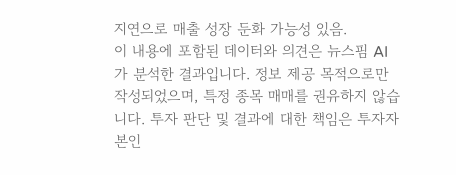지연으로 매출 성장 둔화 가능성 있음.
이 내용에 포함된 데이터와 의견은 뉴스핌 AI가 분석한 결과입니다. 정보 제공 목적으로만 작성되었으며, 특정 종목 매매를 권유하지 않습니다. 투자 판단 및 결과에 대한 책임은 투자자 본인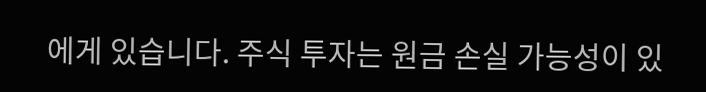에게 있습니다. 주식 투자는 원금 손실 가능성이 있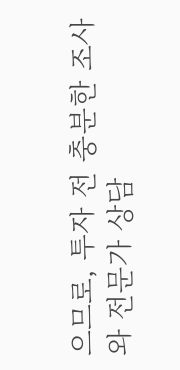으므로, 투자 전 충분한 조사와 전문가 상담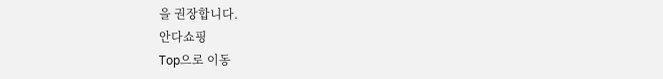을 권장합니다.
안다쇼핑
Top으로 이동